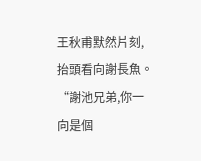王秋甫默然片刻,抬頭看向謝長魚。
“謝池兄弟,你一向是個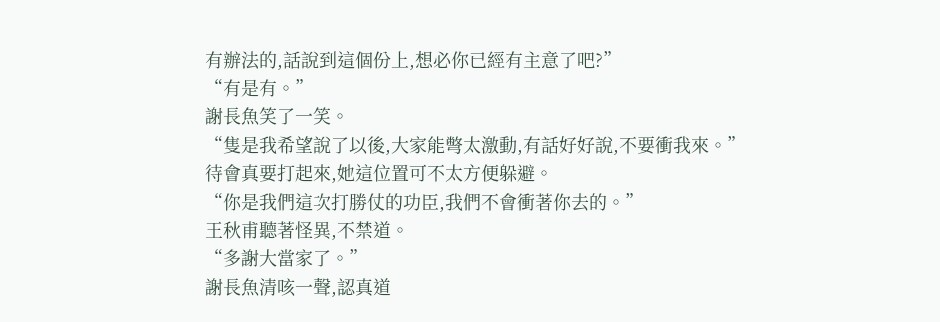有辦法的,話說到這個份上,想必你已經有主意了吧?”
“有是有。”
謝長魚笑了一笑。
“隻是我希望說了以後,大家能彆太激動,有話好好說,不要衝我來。”
待會真要打起來,她這位置可不太方便躲避。
“你是我們這次打勝仗的功臣,我們不會衝著你去的。”
王秋甫聽著怪異,不禁道。
“多謝大當家了。”
謝長魚清咳一聲,認真道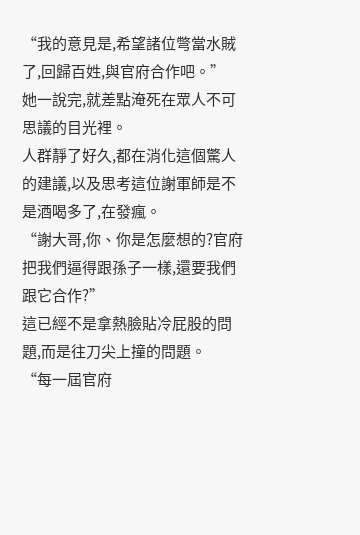“我的意見是,希望諸位彆當水賊了,回歸百姓,與官府合作吧。”
她一說完,就差點淹死在眾人不可思議的目光裡。
人群靜了好久,都在消化這個驚人的建議,以及思考這位謝軍師是不是酒喝多了,在發瘋。
“謝大哥,你、你是怎麼想的?官府把我們逼得跟孫子一樣,還要我們跟它合作?”
這已經不是拿熱臉貼冷屁股的問題,而是往刀尖上撞的問題。
“每一屆官府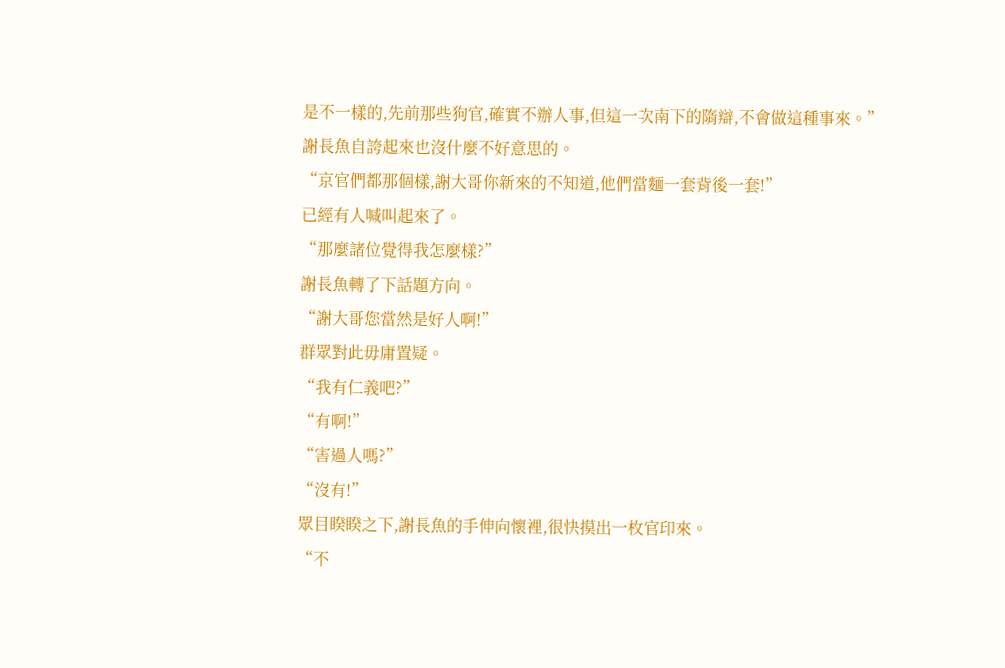是不一樣的,先前那些狗官,確實不辦人事,但這一次南下的隋辯,不會做這種事來。”
謝長魚自誇起來也沒什麼不好意思的。
“京官們都那個樣,謝大哥你新來的不知道,他們當麵一套背後一套!”
已經有人喊叫起來了。
“那麼諸位覺得我怎麼樣?”
謝長魚轉了下話題方向。
“謝大哥您當然是好人啊!”
群眾對此毋庸置疑。
“我有仁義吧?”
“有啊!”
“害過人嗎?”
“沒有!”
眾目睽睽之下,謝長魚的手伸向懷裡,很快摸出一枚官印來。
“不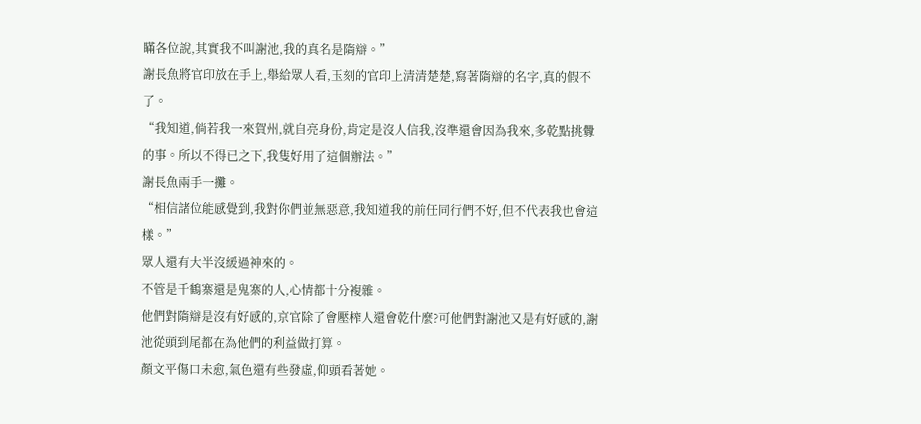瞞各位說,其實我不叫謝池,我的真名是隋辯。”
謝長魚將官印放在手上,舉給眾人看,玉刻的官印上清清楚楚,寫著隋辯的名字,真的假不了。
“我知道,倘若我一來賀州,就自亮身份,肯定是沒人信我,沒準還會因為我來,多乾點挑釁的事。所以不得已之下,我隻好用了這個辦法。”
謝長魚兩手一攤。
“相信諸位能感覺到,我對你們並無惡意,我知道我的前任同行們不好,但不代表我也會這樣。”
眾人還有大半沒緩過神來的。
不管是千鶴寨還是鬼寨的人,心情都十分複雜。
他們對隋辯是沒有好感的,京官除了會壓榨人還會乾什麼?可他們對謝池又是有好感的,謝池從頭到尾都在為他們的利益做打算。
顏文平傷口未愈,氣色還有些發虛,仰頭看著她。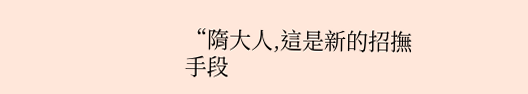“隋大人,這是新的招撫手段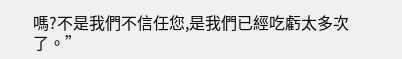嗎?不是我們不信任您,是我們已經吃虧太多次了。”